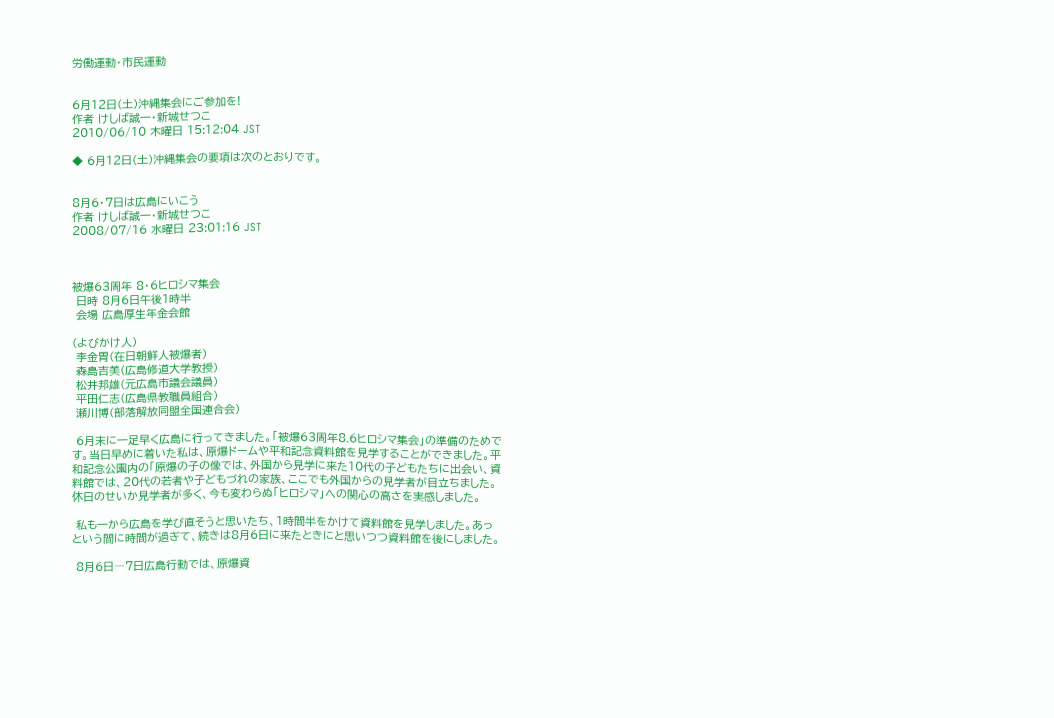労働運動・市民運動


6月12日(土)沖縄集会にご参加を!
作者 けしば誠一・新城せつこ
2010/06/10 木曜日 15:12:04 JST

◆ 6月12日(土)沖縄集会の要項は次のとおりです。


8月6・7日は広島にいこう
作者 けしば誠一・新城せつこ
2008/07/16 水曜日 23:01:16 JST



被爆63周年 8・6ヒロシマ集会
 日時 8月6日午後1時半
 会場 広島厚生年金会館

(よびかけ人)
 李金胃(在日朝鮮人被爆者)
 森島吉美(広島修道大学教授)
 松井邦雄(元広島市議会議員)
 平田仁志(広島県教職員組合)
 瀬川博(部落解放同盟全国連合会)

 6月末に一足早く広島に行ってきました。「被爆63周年8.6ヒロシマ集会」の準備のためです。当日早めに着いた私は、原爆ドームや平和記念資料館を見学することができました。平和記念公園内の「原爆の子の像では、外国から見学に来た10代の子どもたちに出会い、資料館では、20代の若者や子どもづれの家族、ここでも外国からの見学者が目立ちました。休日のせいか見学者が多く、今も変わらぬ「ヒロシマ」への関心の高さを実感しました。

 私も一から広島を学び直そうと思いたち、1時間半をかけて資料館を見学しました。あっという間に時間が過ぎて、続きは8月6日に来たときにと思いつつ資料館を後にしました。

 8月6日―7日広島行動では、原爆資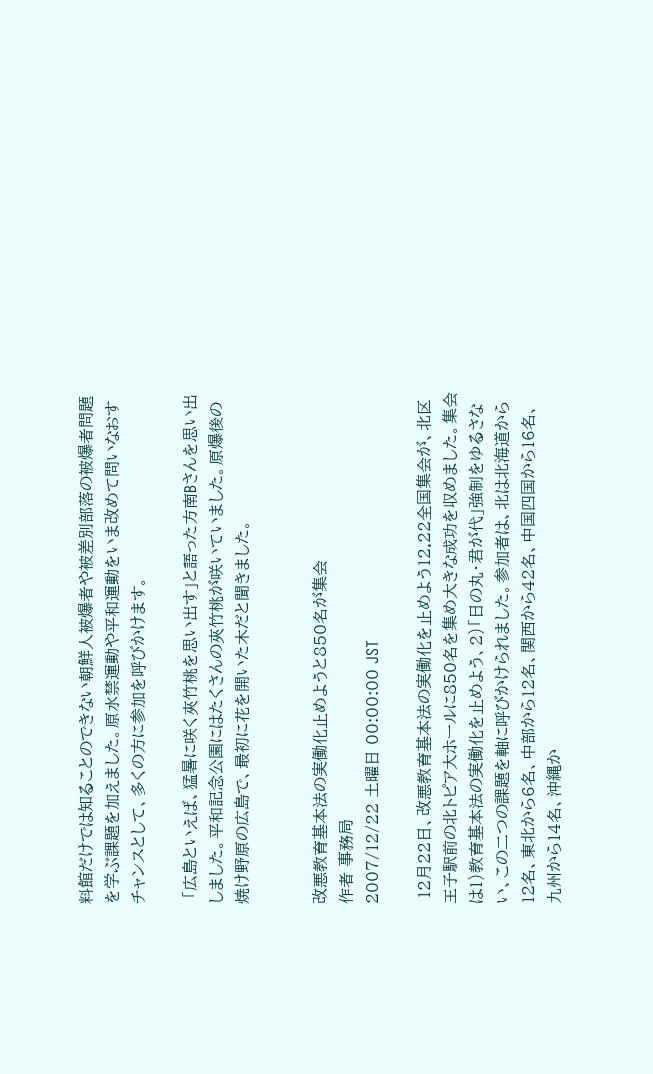料館だけでは知ることのできない朝鮮人被爆者や被差別部落の被爆者問題を学ぶ課題を加えました。原水禁運動や平和運動をいま改めて問いなおすチャンスとして、多くの方に参加を呼びかけます。

 「広島といえば、猛暑に咲く夾竹桃を思い出す」と語った方南Bさんを思い出しました。平和記念公園にはたくさんの夾竹桃が咲いていました。原爆後の焼け野原の広島で、最初に花を開いた木だと聞きました。


改悪教育基本法の実働化止めようと850名が集会
作者 事務局
2007/12/22 土曜日 00:00:00 JST

 12月22日、改悪教育基本法の実働化を止めよう12.22全国集会が、北区王子駅前の北トピア大ホールに850名を集め大きな成功を収めました。集会は1)教育基本法の実働化を止めよう、2)「日の丸・君が代」強制をゆるさない、この二つの課題を軸に呼びかけられました。参加者は、北は北海道から12名、東北から6名、中部から12名、関西から42名、中国四国から16名、九州から14名、沖縄か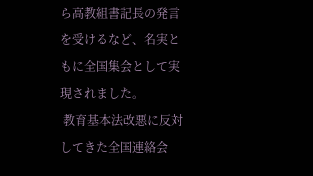ら高教組書記長の発言を受けるなど、名実ともに全国集会として実現されました。
 教育基本法改悪に反対してきた全国連絡会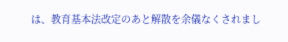は、教育基本法改定のあと解散を余儀なくされまし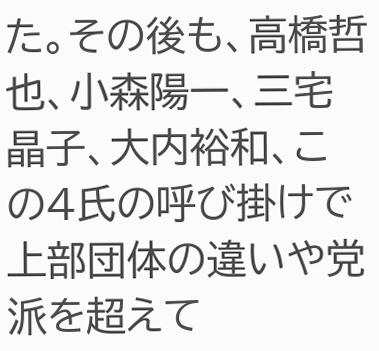た。その後も、高橋哲也、小森陽一、三宅晶子、大内裕和、この4氏の呼び掛けで上部団体の違いや党派を超えて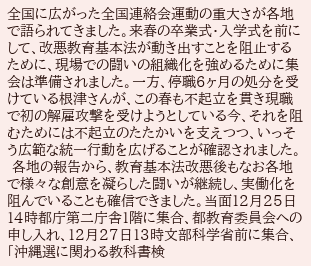全国に広がった全国連絡会運動の重大さが各地で語られてきました。来春の卒業式・入学式を前にして、改悪教育基本法が動き出すことを阻止するために、現場での闘いの組織化を強めるために集会は準備されました。一方、停職6ヶ月の処分を受けている根津さんが、この春も不起立を貫き現職で初の解雇攻撃を受けようとしている今、それを阻むためには不起立のたたかいを支えつつ、いっそう広範な統一行動を広げることが確認されました。
 各地の報告から、教育基本法改悪後もなお各地で様々な創意を凝らした闘いが継続し、実働化を阻んでいることも確信できました。当面12月25日14時都庁第二庁舎1階に集合、都教育委員会への申し入れ、12月27日13時文部科学省前に集合、「沖縄選に関わる教科書検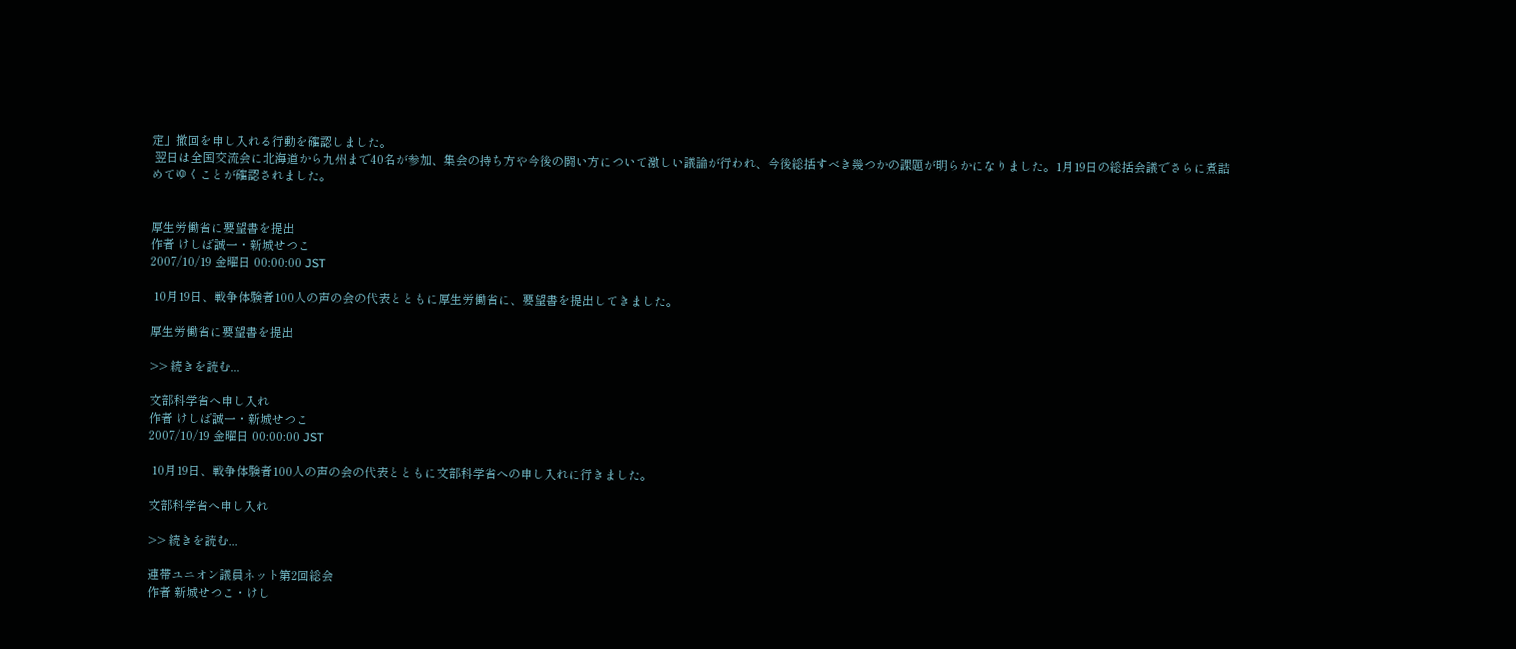定」撤回を申し入れる行動を確認しました。
 翌日は全国交流会に北海道から九州まで40名が参加、集会の持ち方や今後の闘い方について激しい議論が行われ、今後総括すべき幾つかの課題が明らかになりました。1月19日の総括会議でさらに煮詰めてゆくことが確認されました。


厚生労働省に要望書を提出
作者 けしば誠一・新城せつこ
2007/10/19 金曜日 00:00:00 JST

 10月19日、戦争体験者100人の声の会の代表とともに厚生労働省に、要望書を提出してきました。

厚生労働省に要望書を提出

>> 続きを読む...

文部科学省へ申し入れ
作者 けしば誠一・新城せつこ
2007/10/19 金曜日 00:00:00 JST

 10月19日、戦争体験者100人の声の会の代表とともに文部科学省への申し入れに行きました。

文部科学省へ申し入れ

>> 続きを読む...

連帯ユニオン議員ネット第2回総会
作者 新城せつこ・けし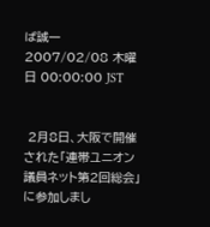ば誠一
2007/02/08 木曜日 00:00:00 JST


 2月8日、大阪で開催された「連帯ユニオン議員ネット第2回総会」に参加しまし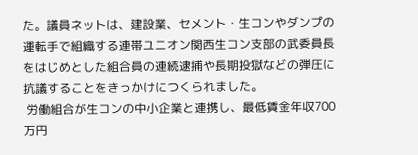た。議員ネットは、建設業、セメント・生コンやダンプの運転手で組織する連帯ユニオン関西生コン支部の武委員長をはじめとした組合員の連続逮捕や長期投獄などの弾圧に抗議することをきっかけにつくられました。
 労働組合が生コンの中小企業と連携し、最低賃金年収700万円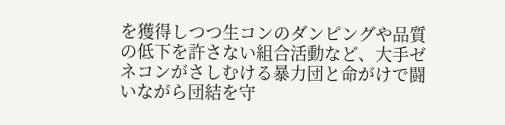を獲得しつつ生コンのダンピングや品質の低下を許さない組合活動など、大手ゼネコンがさしむける暴力団と命がけで闘いながら団結を守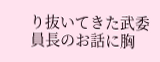り抜いてきた武委員長のお話に胸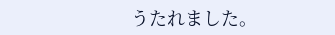うたれました。